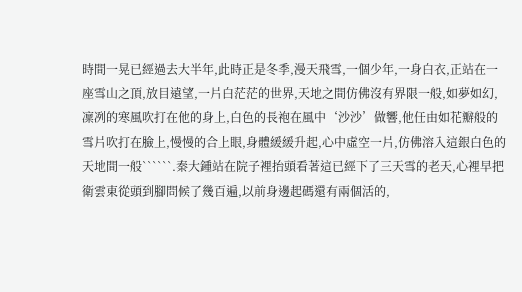時間一晃已經過去大半年,此時正是冬季,漫天飛雪,一個少年,一身白衣,正站在一座雪山之頂,放目遠望,一片白茫茫的世界,天地之間仿佛沒有界限一般,如夢如幻,凜冽的寒風吹打在他的身上,白色的長袍在風中‘沙沙’做響,他任由如花瓣般的雪片吹打在臉上,慢慢的合上眼,身體緩緩升起,心中虛空一片,仿佛溶入這銀白色的天地間一般``````.秦大鍾站在院子裡抬頭看著這已經下了三天雪的老天,心裡早把衛雲東從頭到腳問候了幾百遍,以前身邊起碼還有兩個活的,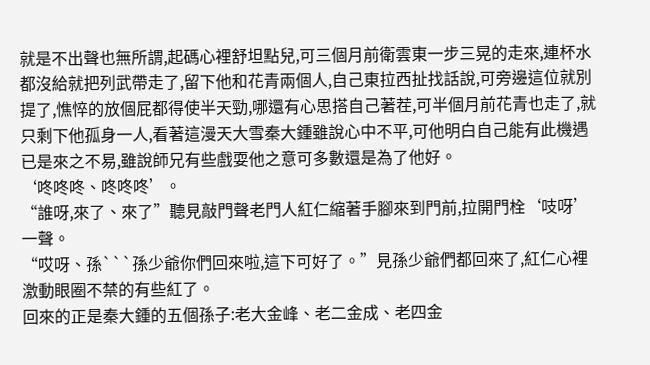就是不出聲也無所謂,起碼心裡舒坦點兒,可三個月前衛雲東一步三晃的走來,連杯水都沒給就把列武帶走了,留下他和花青兩個人,自己東拉西扯找話說,可旁邊這位就別提了,憔悴的放個屁都得使半天勁,哪還有心思搭自己著茬,可半個月前花青也走了,就只剩下他孤身一人,看著這漫天大雪秦大鍾雖說心中不平,可他明白自己能有此機遇已是來之不易,雖說師兄有些戲耍他之意可多數還是為了他好。
‘咚咚咚、咚咚咚’。
“誰呀,來了、來了”聽見敲門聲老門人紅仁縮著手腳來到門前,拉開門栓‘吱呀’一聲。
“哎呀、孫```孫少爺你們回來啦,這下可好了。”見孫少爺們都回來了,紅仁心裡激動眼圈不禁的有些紅了。
回來的正是秦大鍾的五個孫子:老大金峰、老二金成、老四金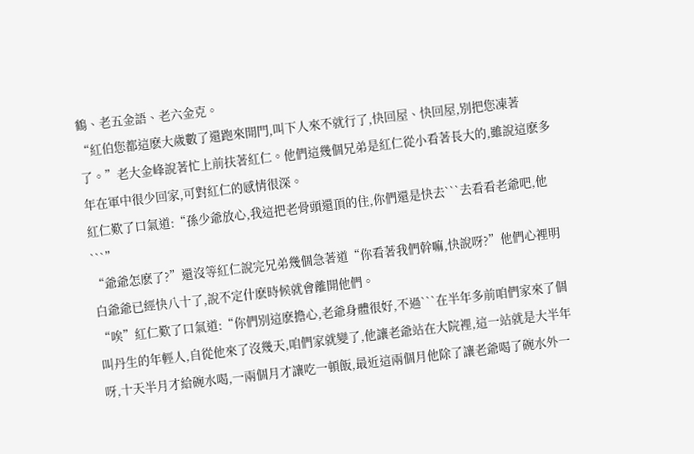鶴、老五金語、老六金克。
“紅伯您都這麽大歲數了還跑來開門,叫下人來不就行了,快回屋、快回屋,別把您凍著了。”老大金峰說著忙上前扶著紅仁。他們這幾個兄弟是紅仁從小看著長大的,雖說這麽多年在軍中很少回家,可對紅仁的感情很深。
紅仁歎了口氣道:“孫少爺放心,我這把老骨頭還頂的住,你們還是快去```去看看老爺吧,他```”
“爺爺怎麽了?”還沒等紅仁說完兄弟幾個急著道“你看著我們幹嘛,快說呀?”他們心裡明白爺爺已經快八十了,說不定什麽時候就會離開他們。
“唉”紅仁歎了口氣道:“你們別這麽擔心,老爺身體很好,不過```在半年多前咱們家來了個叫丹生的年輕人,自從他來了沒幾天,咱們家就變了,他讓老爺站在大院裡,這一站就是大半年呀,十天半月才給碗水喝,一兩個月才讓吃一頓飯,最近這兩個月他除了讓老爺喝了碗水外一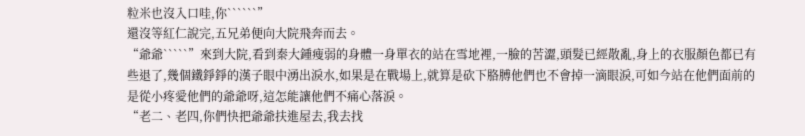粒米也沒入口哇,你``````”
還沒等紅仁說完,五兄弟便向大院飛奔而去。
“爺爺`````”來到大院,看到秦大鍾瘦弱的身體一身單衣的站在雪地裡,一臉的苦澀,頭髮已經散亂,身上的衣服顏色都已有些退了,幾個鐵錚錚的漢子眼中湧出淚水,如果是在戰場上,就算是砍下胳膊他們也不會掉一滴眼淚,可如今站在他們面前的是從小疼愛他們的爺爺呀,這怎能讓他們不痛心落淚。
“老二、老四,你們快把爺爺扶進屋去,我去找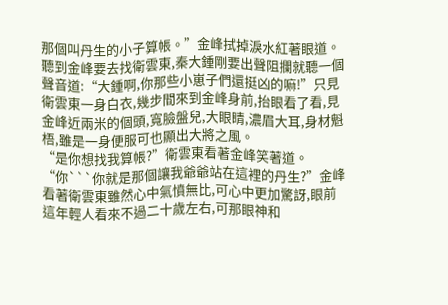那個叫丹生的小子算帳。”金峰拭掉淚水紅著眼道。
聽到金峰要去找衛雲東,秦大鍾剛要出聲阻攔就聽一個聲音道:“大鍾啊,你那些小崽子們還挺凶的嘛!”只見衛雲東一身白衣,幾步間來到金峰身前,抬眼看了看,見金峰近兩米的個頭,寬臉盤兒,大眼睛,濃眉大耳,身材魁梧,雖是一身便服可也顯出大將之風。
“是你想找我算帳?”衛雲東看著金峰笑著道。
“你```你就是那個讓我爺爺站在這裡的丹生?”金峰看著衛雲東雖然心中氣憤無比,可心中更加驚訝,眼前這年輕人看來不過二十歲左右,可那眼神和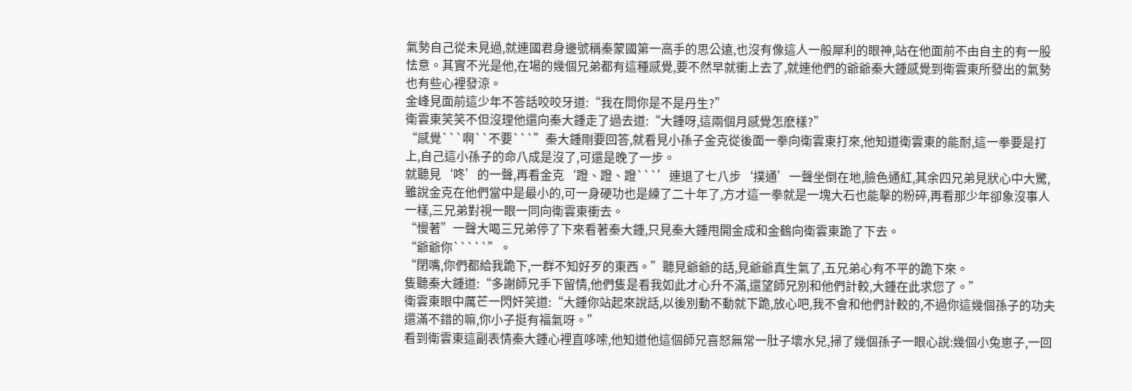氣勢自己從未見過,就連國君身邊號稱秦蒙國第一高手的思公遠,也沒有像這人一般犀利的眼神,站在他面前不由自主的有一股怯意。其實不光是他,在場的幾個兄弟都有這種感覺,要不然早就衝上去了,就連他們的爺爺秦大鍾感覺到衛雲東所發出的氣勢也有些心裡發涼。
金峰見面前這少年不答話咬咬牙道:“我在問你是不是丹生?”
衛雲東笑笑不但沒理他還向秦大鍾走了過去道:“大鍾呀,這兩個月感覺怎麽樣?”
“感覺```啊``不要```”秦大鍾剛要回答,就看見小孫子金克從後面一拳向衛雲東打來,他知道衛雲東的能耐,這一拳要是打上,自己這小孫子的命八成是沒了,可還是晚了一步。
就聽見‘咚’的一聲,再看金克‘蹬、蹬、蹬```’連退了七八步‘撲通’一聲坐倒在地,臉色通紅,其余四兄弟見狀心中大驚,雖說金克在他們當中是最小的,可一身硬功也是練了二十年了,方才這一拳就是一塊大石也能擊的粉碎,再看那少年卻象沒事人一樣,三兄弟對視一眼一同向衛雲東衝去。
“慢著”一聲大喝三兄弟停了下來看著秦大鍾,只見秦大鍾甩開金成和金鶴向衛雲東跪了下去。
“爺爺你`````”。
“閉嘴,你們都給我跪下,一群不知好歹的東西。”聽見爺爺的話,見爺爺真生氣了,五兄弟心有不平的跪下來。
隻聽秦大鍾道:“多謝師兄手下留情,他們隻是看我如此才心升不滿,還望師兄別和他們計較,大鍾在此求您了。”
衛雲東眼中厲芒一閃奸笑道:“大鍾你站起來說話,以後別動不動就下跪,放心吧,我不會和他們計較的,不過你這幾個孫子的功夫還滿不錯的嘛,你小子挺有福氣呀。”
看到衛雲東這副表情秦大鍾心裡直哆嗦,他知道他這個師兄喜怒無常一肚子壞水兒,掃了幾個孫子一眼心說:幾個小兔崽子,一回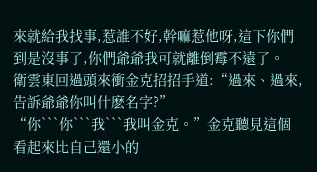來就給我找事,惹誰不好,幹嘛惹他呀,這下你們到是沒事了,你們爺爺我可就離倒霉不遠了。
衛雲東回過頭來衝金克招招手道:“過來、過來,告訴爺爺你叫什麽名字?”
“你```你```我```我叫金克。”金克聽見這個看起來比自己還小的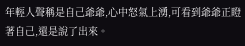年輕人聲稱是自己爺爺,心中怒氣上湧,可看到爺爺正瞪著自己,還是說了出來。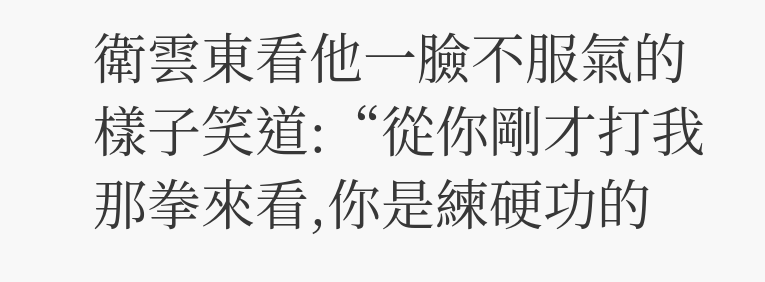衛雲東看他一臉不服氣的樣子笑道:“從你剛才打我那拳來看,你是練硬功的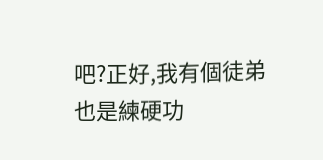吧?正好,我有個徒弟也是練硬功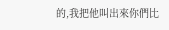的,我把他叫出來你們比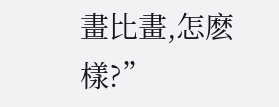畫比畫,怎麽樣?”